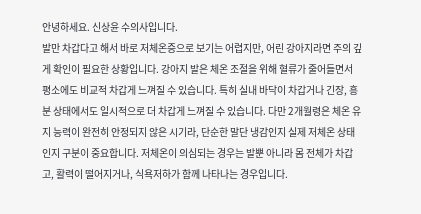안녕하세요. 신상윤 수의사입니다.
발만 차갑다고 해서 바로 저체온증으로 보기는 어렵지만, 어린 강아지라면 주의 깊게 확인이 필요한 상황입니다. 강아지 발은 체온 조절을 위해 혈류가 줄어들면서 평소에도 비교적 차갑게 느껴질 수 있습니다. 특히 실내 바닥이 차갑거나 긴장, 흥분 상태에서도 일시적으로 더 차갑게 느껴질 수 있습니다. 다만 2개월령은 체온 유지 능력이 완전히 안정되지 않은 시기라, 단순한 말단 냉감인지 실제 저체온 상태인지 구분이 중요합니다. 저체온이 의심되는 경우는 발뿐 아니라 몸 전체가 차갑고, 활력이 떨어지거나, 식욕저하가 함께 나타나는 경우입니다.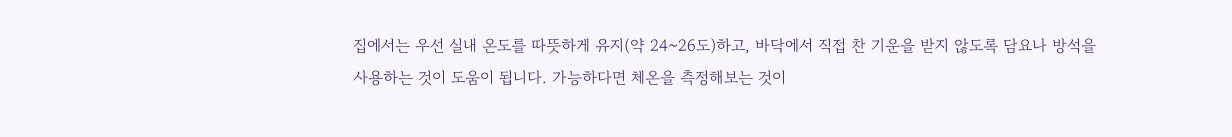집에서는 우선 실내 온도를 따뜻하게 유지(약 24~26도)하고, 바닥에서 직접 찬 기운을 받지 않도록 담요나 방석을 사용하는 것이 도움이 됩니다. 가능하다면 체온을 측정해보는 것이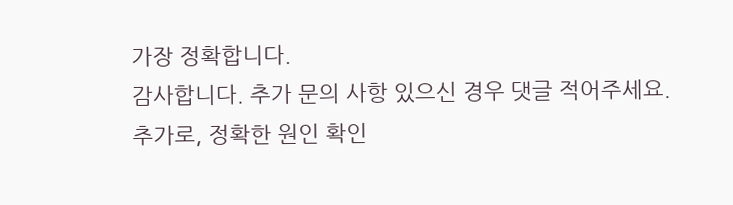가장 정확합니다.
감사합니다. 추가 문의 사항 있으신 경우 댓글 적어주세요.
추가로, 정확한 원인 확인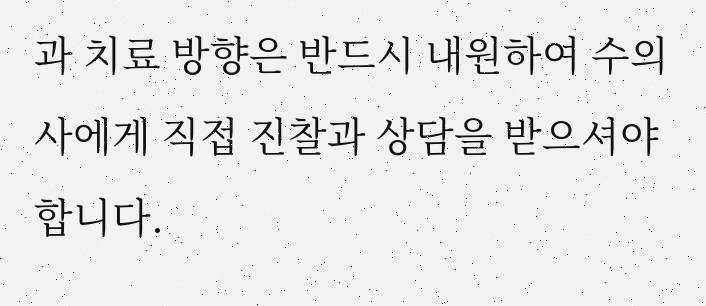과 치료 방향은 반드시 내원하여 수의사에게 직접 진찰과 상담을 받으셔야 합니다.